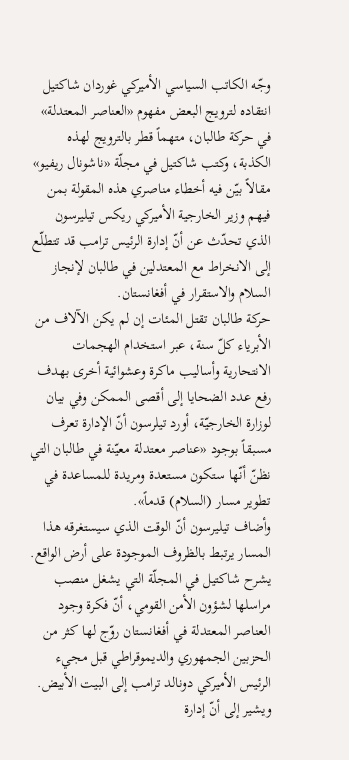وجّه الكاتب السياسي الأميركي غوردان شاكتيل انتقاده لترويج البعض مفهوم «العناصر المعتدلة» في حركة طالبان، متهماً قطر بالترويج لهذه الكذبة، وكتب شاكتيل في مجلّة «ناشونال ريفيو» مقالاً بيّن فيه أخطاء مناصري هذه المقولة بمن فيهم وزير الخارجية الأميركي ريكس تيليرسون الذي تحدّث عن أنّ إدارة الرئيس ترامب قد تتطلّع إلى الانخراط مع المعتدلين في طالبان لإنجاز السلام والاستقرار في أفغانستان.
حركة طالبان تقتل المئات إن لم يكن الآلاف من الأبرياء كلّ سنة، عبر استخدام الهجمات الانتحارية وأساليب ماكرة وعشوائية أخرى بهدف رفع عدد الضحايا إلى أقصى الممكن وفي بيان لوزارة الخارجيّة، أورد تيلرسون أنّ الإدارة تعرف مسبقاً بوجود «عناصر معتدلة معيّنة في طالبان التي نظنّ أنّها ستكون مستعدة ومريدة للمساعدة في تطوير مسار (السلام) قدماً».
وأضاف تيليرسون أنّ الوقت الذي سيستغرقه هذا المسار يرتبط بالظروف الموجودة على أرض الواقع. يشرح شاكتيل في المجلّة التي يشغل منصب مراسلها لشؤون الأمن القومي، أنّ فكرة وجود العناصر المعتدلة في أفغانستان روّج لها كثر من الحزبين الجمهوري والديموقراطي قبل مجيء الرئيس الأميركي دونالد ترامب إلى البيت الأبيض.
ويشير إلى أنّ إدارة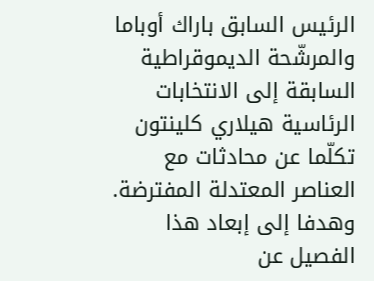الرئيس السابق باراك أوباما والمرشّحة الديموقراطية السابقة إلى الانتخابات الرئاسية هيلاري كلينتون تكلّما عن محادثات مع العناصر المعتدلة المفترضة. وهدفا إلى إبعاد هذا الفصيل عن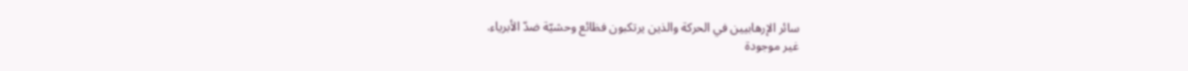سائر الإرهابيين في الحركة والذين يرتكبون فظائع وحشيّة ضدّ الأبرياء.
غير موجودة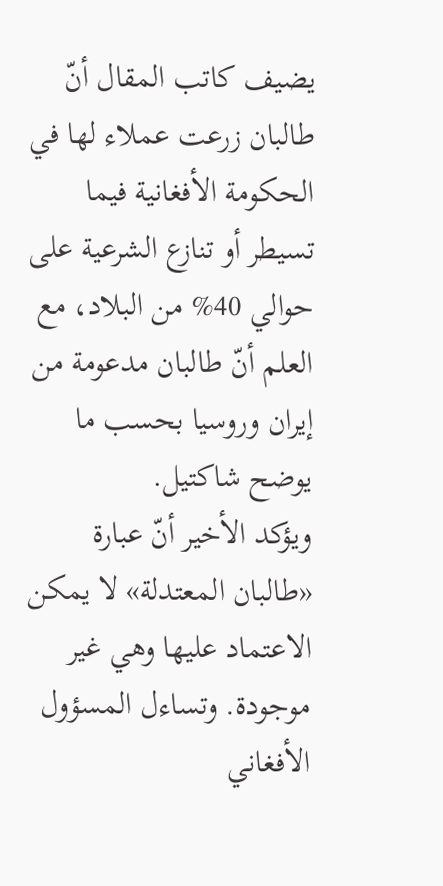يضيف كاتب المقال أنّ طالبان زرعت عملاء لها في الحكومة الأفغانية فيما تسيطر أو تنازع الشرعية على حوالي 40% من البلاد، مع العلم أنّ طالبان مدعومة من إيران وروسيا بحسب ما يوضح شاكتيل.
ويؤكد الأخير أنّ عبارة «طالبان المعتدلة» لا يمكن الاعتماد عليها وهي غير موجودة. وتساءل المسؤول الأفغاني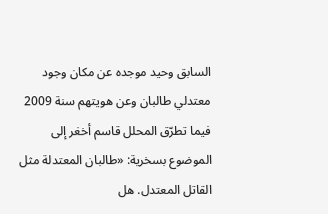السابق وحيد موجده عن مكان وجود معتدلي طالبان وعن هويتهم سنة 2009 فيما تطرّق المحلل قاسم أخغر إلى الموضوع بسخرية: «طالبان المعتدلة مثل القاتل المعتدل. هل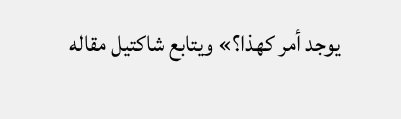يوجد أمر كهذا؟» ويتابع شاكتيل مقاله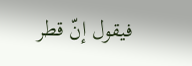فيقول إنّ قطر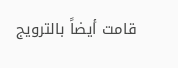قامت أيضاً بالترويج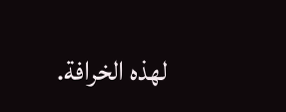لهذه الخرافة.